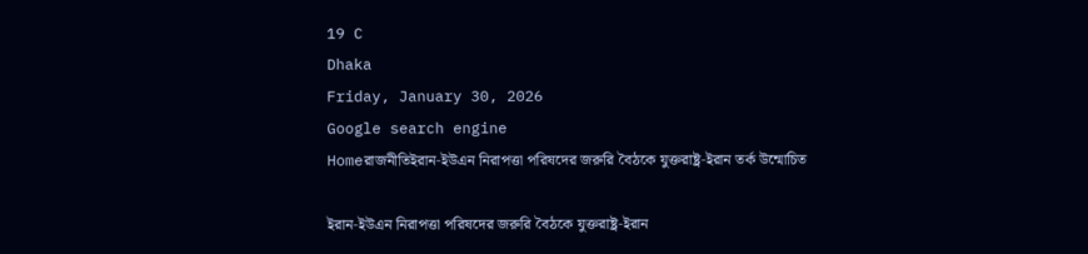19 C
Dhaka
Friday, January 30, 2026
Google search engine
Homeরাজনীতিইরান‑ইউএন নিরাপত্তা পরিষদের জরুরি বৈঠকে যুক্তরাষ্ট্র‑ইরান তর্ক উন্মোচিত

ইরান‑ইউএন নিরাপত্তা পরিষদের জরুরি বৈঠকে যুক্তরাষ্ট্র‑ইরান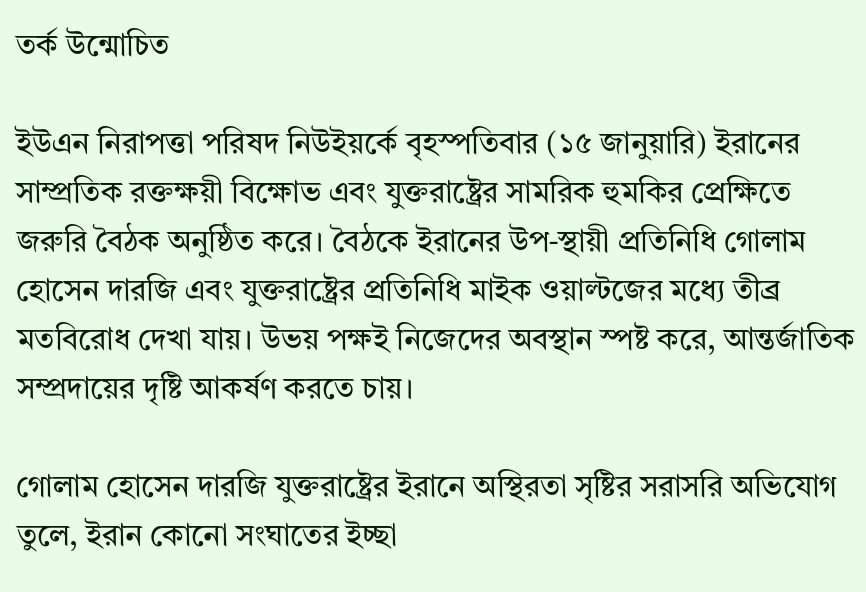তর্ক উন্মোচিত

ইউএন নিরাপত্তা পরিষদ নিউইয়র্কে বৃহস্পতিবার (১৫ জানুয়ারি) ইরানের সাম্প্রতিক রক্তক্ষয়ী বিক্ষোভ এবং যুক্তরাষ্ট্রের সামরিক হুমকির প্রেক্ষিতে জরুরি বৈঠক অনুষ্ঠিত করে। বৈঠকে ইরানের উপ‑স্থায়ী প্রতিনিধি গোলাম হোসেন দারজি এবং যুক্তরাষ্ট্রের প্রতিনিধি মাইক ওয়াল্টজের মধ্যে তীব্র মতবিরোধ দেখা যায়। উভয় পক্ষই নিজেদের অবস্থান স্পষ্ট করে, আন্তর্জাতিক সম্প্রদায়ের দৃষ্টি আকর্ষণ করতে চায়।

গোলাম হোসেন দারজি যুক্তরাষ্ট্রের ইরানে অস্থিরতা সৃষ্টির সরাসরি অভিযোগ তুলে, ইরান কোনো সংঘাতের ইচ্ছা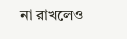না রাখলেও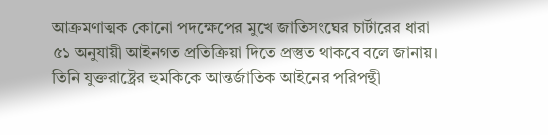আক্রমণাত্মক কোনো পদক্ষেপের মুখে জাতিসংঘের চার্টারের ধারা ৫১ অনুযায়ী আইনগত প্রতিক্রিয়া দিতে প্রস্তুত থাকবে বলে জানায়। তিনি যুক্তরাষ্ট্রের হুমকিকে আন্তর্জাতিক আইনের পরিপন্থী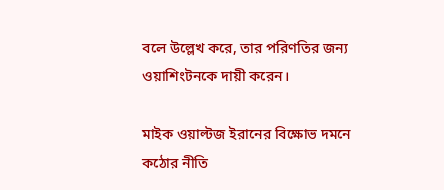বলে উল্লেখ করে, তার পরিণতির জন্য ওয়াশিংটনকে দায়ী করেন।

মাইক ওয়াল্টজ ইরানের বিক্ষোভ দমনে কঠোর নীতি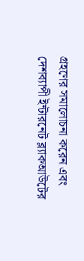গ্রহণের সমালোচনা করেন এবং দেশব্যাপী ইন্টারনেট ব্ল্যাকআউটের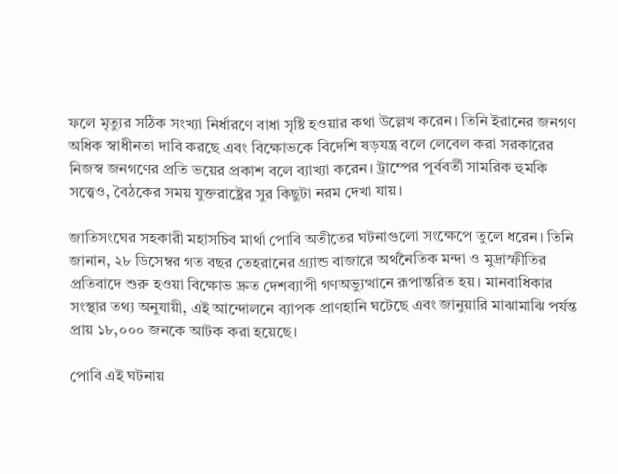ফলে মৃত্যুর সঠিক সংখ্যা নির্ধারণে বাধা সৃষ্টি হওয়ার কথা উল্লেখ করেন। তিনি ইরানের জনগণ অধিক স্বাধীনতা দাবি করছে এবং বিক্ষোভকে বিদেশি ষড়যন্ত্র বলে লেবেল করা সরকারের নিজস্ব জনগণের প্রতি ভয়ের প্রকাশ বলে ব্যাখ্যা করেন। ট্রাম্পের পূর্ববর্তী সামরিক হুমকি সত্ত্বেও, বৈঠকের সময় যুক্তরাষ্ট্রের সুর কিছুটা নরম দেখা যায়।

জাতিসংঘের সহকারী মহাসচিব মার্থা পোবি অতীতের ঘটনাগুলো সংক্ষেপে তুলে ধরেন। তিনি জানান, ২৮ ডিসেম্বর গত বছর তেহরানের গ্র্যান্ড বাজারে অর্থনৈতিক মন্দা ও মুদ্রাস্ফীতির প্রতিবাদে শুরু হওয়া বিক্ষোভ দ্রুত দেশব্যাপী গণঅভ্যুত্থানে রূপান্তরিত হয়। মানবাধিকার সংস্থার তথ্য অনুযায়ী, এই আন্দোলনে ব্যাপক প্রাণহানি ঘটেছে এবং জানুয়ারি মাঝামাঝি পর্যন্ত প্রায় ১৮,০০০ জনকে আটক করা হয়েছে।

পোবি এই ঘটনায়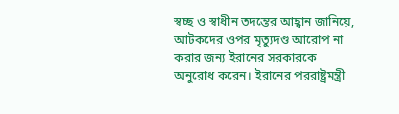স্বচ্ছ ও স্বাধীন তদন্তের আহ্বান জানিয়ে, আটকদের ওপর মৃত্যুদণ্ড আরোপ না করার জন্য ইরানের সরকারকে অনুরোধ করেন। ইরানের পররাষ্ট্রমন্ত্রী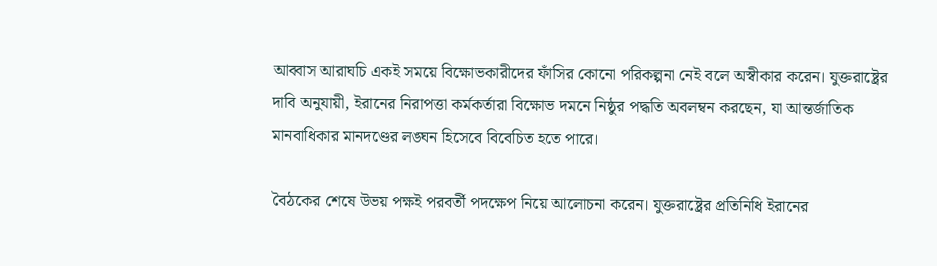আব্বাস আরাঘচি একই সময়ে বিক্ষোভকারীদের ফাঁসির কোনো পরিকল্পনা নেই বলে অস্বীকার করেন। যুক্তরাষ্ট্রের দাবি অনুযায়ী, ইরানের নিরাপত্তা কর্মকর্তারা বিক্ষোভ দমনে নিষ্ঠুর পদ্ধতি অবলম্বন করছেন, যা আন্তর্জাতিক মানবাধিকার মানদণ্ডের লঙ্ঘন হিসেবে বিবেচিত হতে পারে।

বৈঠকের শেষে উভয় পক্ষই পরবর্তী পদক্ষেপ নিয়ে আলোচনা করেন। যুক্তরাষ্ট্রের প্রতিনিধি ইরানের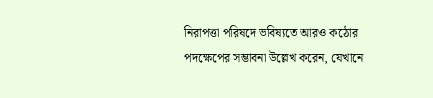নিরাপত্তা পরিষদে ভবিষ্যতে আরও কঠোর পদক্ষেপের সম্ভাবনা উল্লেখ করেন, যেখানে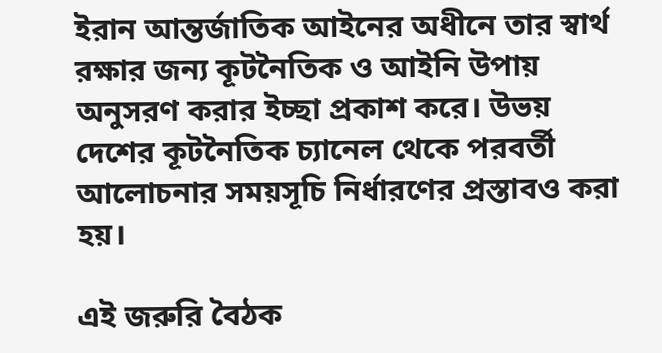ইরান আন্তর্জাতিক আইনের অধীনে তার স্বার্থ রক্ষার জন্য কূটনৈতিক ও আইনি উপায় অনুসরণ করার ইচ্ছা প্রকাশ করে। উভয় দেশের কূটনৈতিক চ্যানেল থেকে পরবর্তী আলোচনার সময়সূচি নির্ধারণের প্রস্তাবও করা হয়।

এই জরুরি বৈঠক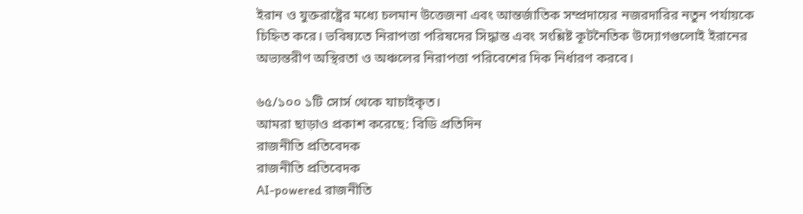ইরান ও যুক্তরাষ্ট্রের মধ্যে চলমান উত্তেজনা এবং আন্তর্জাতিক সম্প্রদায়ের নজরদারির নতুন পর্যায়কে চিহ্নিত করে। ভবিষ্যতে নিরাপত্তা পরিষদের সিদ্ধান্ত এবং সংশ্লিষ্ট কূটনৈতিক উদ্যোগগুলোই ইরানের অভ্যন্তরীণ অস্থিরতা ও অঞ্চলের নিরাপত্তা পরিবেশের দিক নির্ধারণ করবে।

৬৫/১০০ ১টি সোর্স থেকে যাচাইকৃত।
আমরা ছাড়াও প্রকাশ করেছে: বিডি প্রতিদিন
রাজনীতি প্রতিবেদক
রাজনীতি প্রতিবেদক
AI-powered রাজনীতি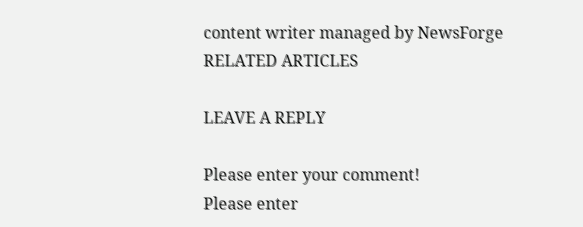content writer managed by NewsForge
RELATED ARTICLES

LEAVE A REPLY

Please enter your comment!
Please enter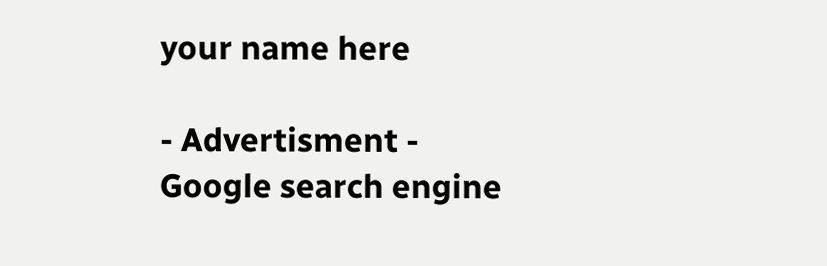your name here

- Advertisment -
Google search engine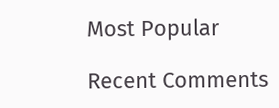Most Popular

Recent Comments